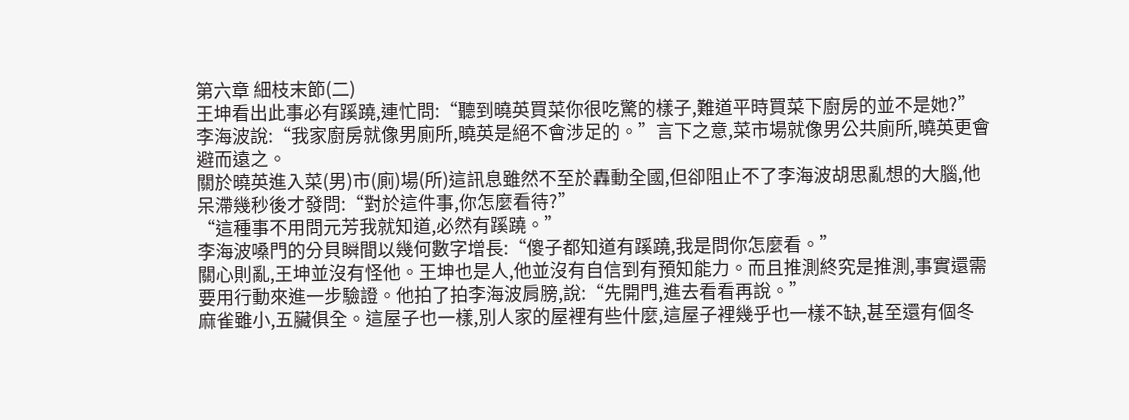第六章 細枝末節(二)
王坤看出此事必有蹊蹺,連忙問:“聽到曉英買菜你很吃驚的樣子,難道平時買菜下廚房的並不是她?”
李海波說:“我家廚房就像男廁所,曉英是絕不會涉足的。”言下之意,菜市場就像男公共廁所,曉英更會避而遠之。
關於曉英進入菜(男)市(廁)場(所)這訊息雖然不至於轟動全國,但卻阻止不了李海波胡思亂想的大腦,他呆滯幾秒後才發問:“對於這件事,你怎麼看待?”
“這種事不用問元芳我就知道,必然有蹊蹺。”
李海波嗓門的分貝瞬間以幾何數字增長:“傻子都知道有蹊蹺,我是問你怎麼看。”
關心則亂,王坤並沒有怪他。王坤也是人,他並沒有自信到有預知能力。而且推測終究是推測,事實還需要用行動來進一步驗證。他拍了拍李海波肩膀,說:“先開門,進去看看再說。”
麻雀雖小,五臟俱全。這屋子也一樣,別人家的屋裡有些什麼,這屋子裡幾乎也一樣不缺,甚至還有個冬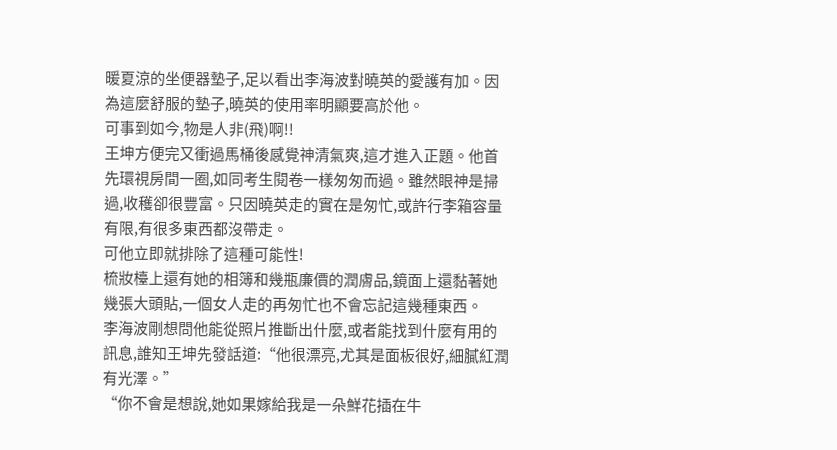暖夏涼的坐便器墊子,足以看出李海波對曉英的愛護有加。因為這麼舒服的墊子,曉英的使用率明顯要高於他。
可事到如今,物是人非(飛)啊!!
王坤方便完又衝過馬桶後感覺神清氣爽,這才進入正題。他首先環視房間一圈,如同考生閱卷一樣匆匆而過。雖然眼神是掃過,收穫卻很豐富。只因曉英走的實在是匆忙,或許行李箱容量有限,有很多東西都沒帶走。
可他立即就排除了這種可能性!
梳妝檯上還有她的相簿和幾瓶廉價的潤膚品,鏡面上還黏著她幾張大頭貼,一個女人走的再匆忙也不會忘記這幾種東西。
李海波剛想問他能從照片推斷出什麼,或者能找到什麼有用的訊息,誰知王坤先發話道:“他很漂亮,尤其是面板很好,細膩紅潤有光澤。”
“你不會是想說,她如果嫁給我是一朵鮮花插在牛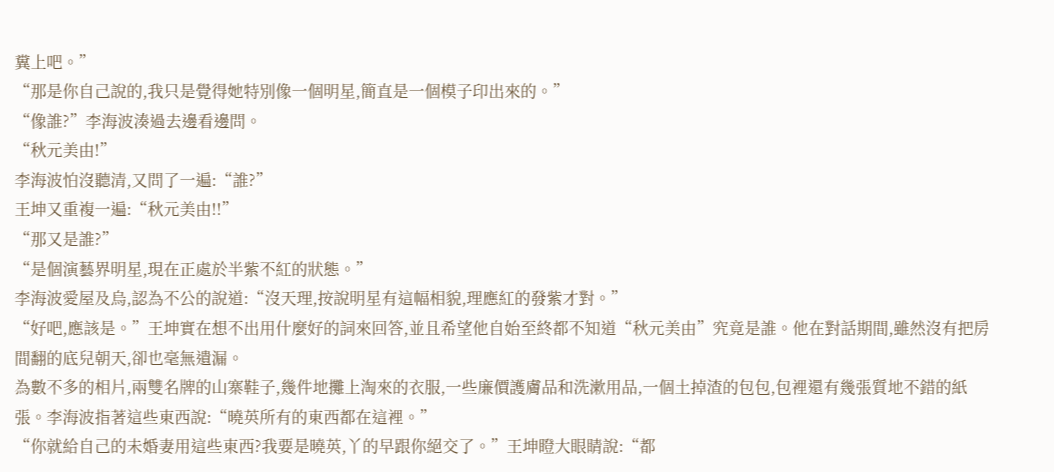糞上吧。”
“那是你自己說的,我只是覺得她特別像一個明星,簡直是一個模子印出來的。”
“像誰?”李海波湊過去邊看邊問。
“秋元美由!”
李海波怕沒聽清,又問了一遍:“誰?”
王坤又重複一遍:“秋元美由!!”
“那又是誰?”
“是個演藝界明星,現在正處於半紫不紅的狀態。”
李海波愛屋及烏,認為不公的說道:“沒天理,按說明星有這幅相貌,理應紅的發紫才對。”
“好吧,應該是。”王坤實在想不出用什麼好的詞來回答,並且希望他自始至終都不知道“秋元美由”究竟是誰。他在對話期間,雖然沒有把房間翻的底兒朝天,卻也毫無遺漏。
為數不多的相片,兩雙名牌的山寨鞋子,幾件地攤上淘來的衣服,一些廉價護膚品和洗漱用品,一個土掉渣的包包,包裡還有幾張質地不錯的紙張。李海波指著這些東西說:“曉英所有的東西都在這裡。”
“你就給自己的未婚妻用這些東西?我要是曉英,丫的早跟你絕交了。”王坤瞪大眼睛說:“都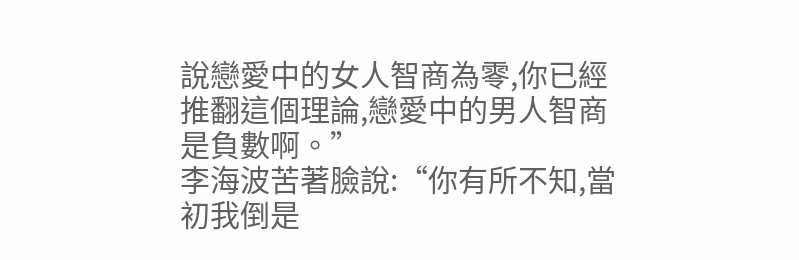說戀愛中的女人智商為零,你已經推翻這個理論,戀愛中的男人智商是負數啊。”
李海波苦著臉說:“你有所不知,當初我倒是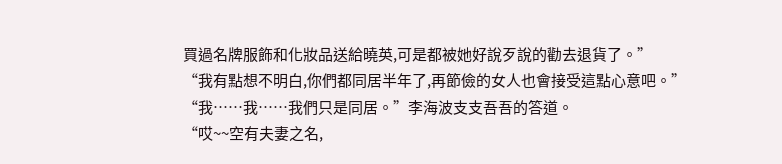買過名牌服飾和化妝品送給曉英,可是都被她好說歹說的勸去退貨了。”
“我有點想不明白,你們都同居半年了,再節儉的女人也會接受這點心意吧。”
“我……我……我們只是同居。”李海波支支吾吾的答道。
“哎~~空有夫妻之名,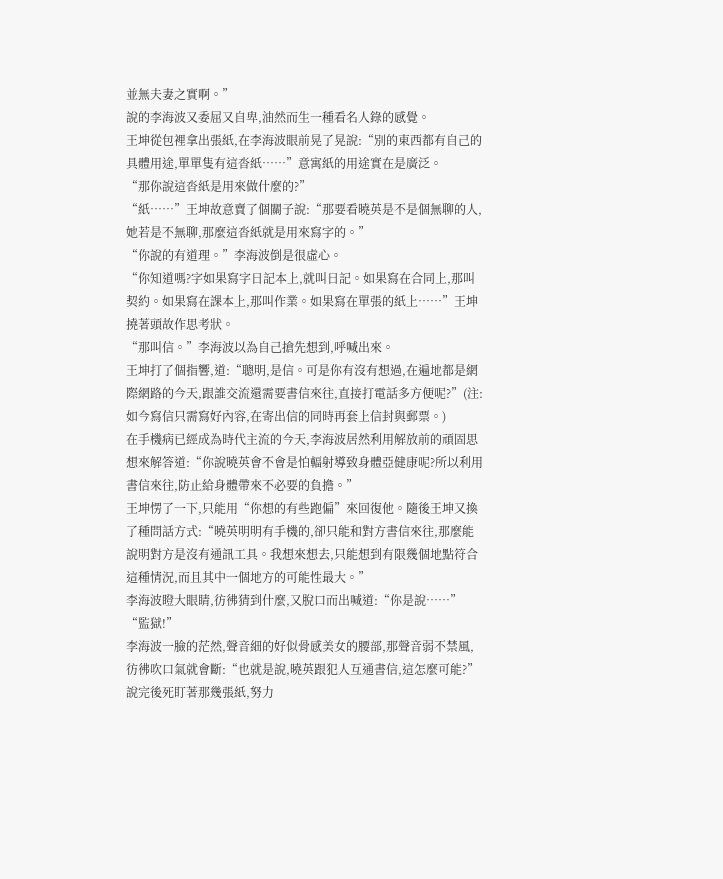並無夫妻之實啊。”
說的李海波又委屈又自卑,油然而生一種看名人錄的感覺。
王坤從包裡拿出張紙,在李海波眼前晃了晃說:“別的東西都有自己的具體用途,單單隻有這沓紙……”意寓紙的用途實在是廣泛。
“那你說這沓紙是用來做什麼的?”
“紙……”王坤故意賣了個關子說:“那要看曉英是不是個無聊的人,她若是不無聊,那麼這沓紙就是用來寫字的。”
“你說的有道理。”李海波倒是很虛心。
“你知道嗎?字如果寫字日記本上,就叫日記。如果寫在合同上,那叫契約。如果寫在課本上,那叫作業。如果寫在單張的紙上……”王坤撓著頭故作思考狀。
“那叫信。”李海波以為自己搶先想到,呼喊出來。
王坤打了個指響,道:“聰明,是信。可是你有沒有想過,在遍地都是網際網路的今天,跟誰交流還需要書信來往,直接打電話多方便呢?”(注:如今寫信只需寫好內容,在寄出信的同時再套上信封與郵票。)
在手機病已經成為時代主流的今天,李海波居然利用解放前的頑固思想來解答道:“你說曉英會不會是怕輻射導致身體亞健康呢?所以利用書信來往,防止給身體帶來不必要的負擔。”
王坤愣了一下,只能用“你想的有些跑偏”來回復他。隨後王坤又換了種問話方式:“曉英明明有手機的,卻只能和對方書信來往,那麼能說明對方是沒有通訊工具。我想來想去,只能想到有限幾個地點符合這種情況,而且其中一個地方的可能性最大。”
李海波瞪大眼睛,彷彿猜到什麼,又脫口而出喊道:“你是說……”
“監獄!”
李海波一臉的茫然,聲音細的好似骨感美女的腰部,那聲音弱不禁風,彷彿吹口氣就會斷:“也就是說,曉英跟犯人互通書信,這怎麼可能?”說完後死盯著那幾張紙,努力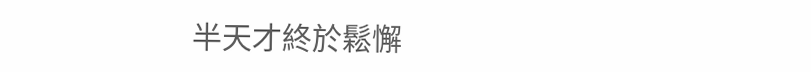半天才終於鬆懈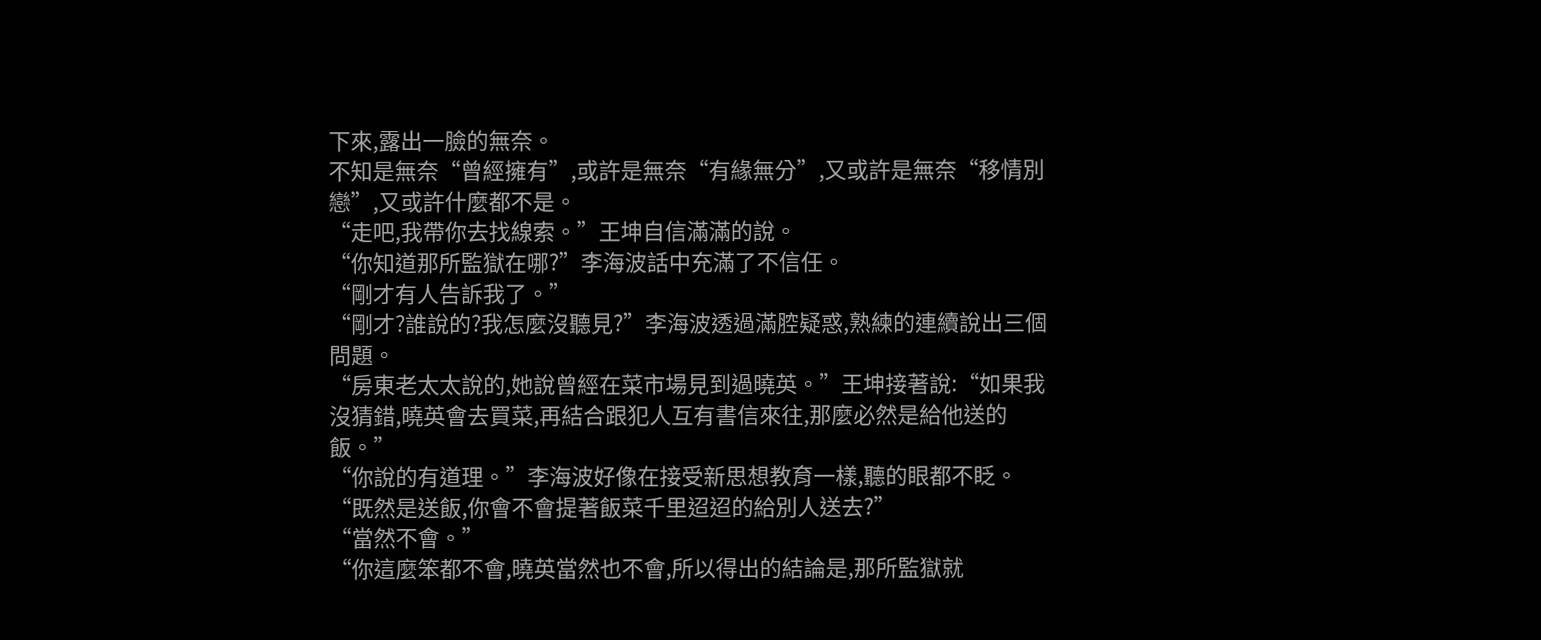下來,露出一臉的無奈。
不知是無奈“曾經擁有”,或許是無奈“有緣無分”,又或許是無奈“移情別戀”,又或許什麼都不是。
“走吧,我帶你去找線索。”王坤自信滿滿的說。
“你知道那所監獄在哪?”李海波話中充滿了不信任。
“剛才有人告訴我了。”
“剛才?誰說的?我怎麼沒聽見?”李海波透過滿腔疑惑,熟練的連續說出三個問題。
“房東老太太說的,她說曾經在菜市場見到過曉英。”王坤接著說:“如果我沒猜錯,曉英會去買菜,再結合跟犯人互有書信來往,那麼必然是給他送的飯。”
“你說的有道理。”李海波好像在接受新思想教育一樣,聽的眼都不眨。
“既然是送飯,你會不會提著飯菜千里迢迢的給別人送去?”
“當然不會。”
“你這麼笨都不會,曉英當然也不會,所以得出的結論是,那所監獄就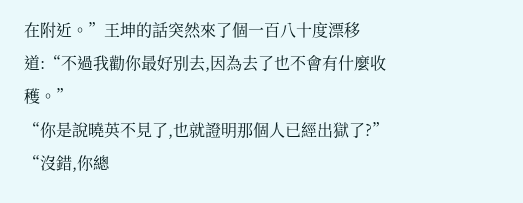在附近。”王坤的話突然來了個一百八十度漂移道:“不過我勸你最好別去,因為去了也不會有什麼收穫。”
“你是說曉英不見了,也就證明那個人已經出獄了?”
“沒錯,你總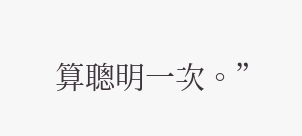算聰明一次。”